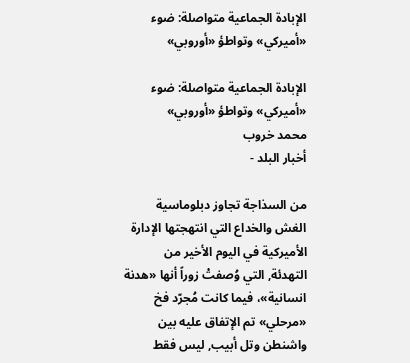الإبادة الجماعية متواصلة: ضوء «أميركي» وتواطؤ «أوروبي»

الإبادة الجماعية متواصلة: ضوء «أميركي» وتواطؤ «أوروبي»
محمد خروب
أخبار البلد -

من السذاجة تجاوز دبلوماسية الغش والخداع التي انتهجتها الإدارة الأميركية في اليوم الأخير من التهدئة, التي وُصفتْ زوراً أنها «هدنة انسانية»، فيما كانت مُجرّد فخ «مرحلي» تم الإتفاق عليه بين واشنطن وتل أبيب, ليس فقط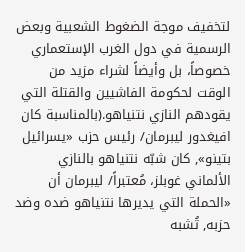لتخفيف موجة الضغوط الشعبية وبعض الرسمية في دول الغرب الإستعماري خصوصاً، بل وأيضاً لشراء مزيد من الوقت لحكومة الفاشيين والقتلة التي يقودهم النازي نتنياهو.(بالمناسبة كان افيغدور ليبرمان/ رئيس حزب «يسرائيل بتينو», كان شبّه نتنياهو بالنازي الألماني غوبلز، مُعتبراً/ ليبرمان أن «الحملة التي يديرها نتنياهو ضده وضد حزبه, تُشبه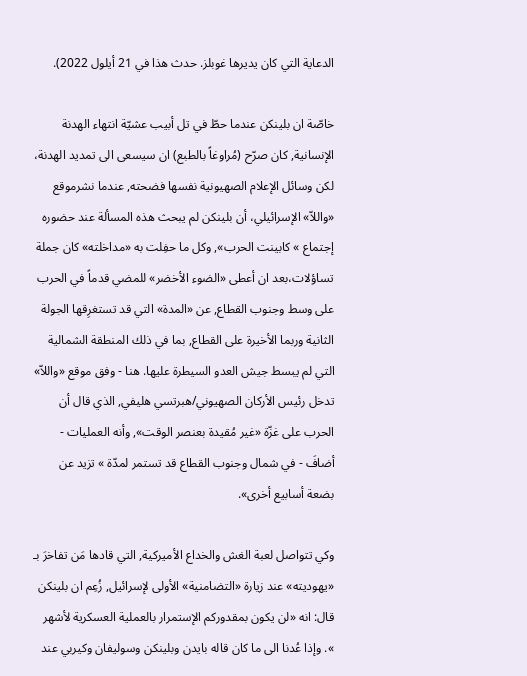الدعاية التي كان يديرها غوبلز. حدث هذا في 21 أيلول 2022).

خاصّة ان بلينكن عندما حطّ في تل أبيب عشيّة انتهاء الهدنة الإنسانية, كان صرّح (مُراوغاً بالطبع) ان سيسعى الى تمديد الهدنة، لكن وسائل الإعلام الصهيونية نفسها فضحته, عندما نشرموقع «واللاّ» الإسرائيلي، أن بلينكن لم يبحث هذه المسألة عند حضوره إجتماع » كابينت الحرب», وكل ما حفِلت به «مداخلته» كان جملة تساؤلات،بعد ان أعطى «الضوء الأخضر» للمضي قدماً في الحرب على وسط وجنوب القطاع, عن «المدة» التي قد تستغرِقها الجولة الثانية وربما الأخيرة على القطاع, بما في ذلك المنطقة الشمالية التي لم يبسط جيش العدو السيطرة عليها. هنا - وفق موقع «واللاّ» تدخل رئيس الأركان الصهيوني/هبرتسي هليفي, الذي قال أن الحرب على غزّة «غير مُقيدة بعنصر الوقت», وأنه العمليات - أضافَ - في شمال وجنوب القطاع قد تستمر لمدّة » تزيد عن بضعة أسابيع أخرى».

وكي تتواصل لعبة الغش والخداع الأميركية, التي قادها مَن تفاخرَ بـ «يهوديته» عند زيارة «التضامنية» الأولى لإسرائيل, زُعِم ان بلينكن قال: انه «لن يكون بمقدوركم الإستمرار بالعملية العسكرية لأشهر ». وإذا عُدنا الى ما كان قاله بايدن وبلينكن وسوليفان وكيربي عند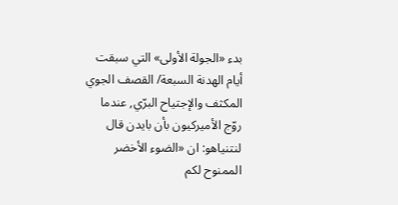بدء «الجولة الأولى» التي سبقت أيام الهدنة السبعة/ القصف الجوي المكثف والإجتياح البرّي, عندما روّج الأميركيون بأن بايدن قال لنتنياهو: ان «الضوء الأخضر الممنوح لكم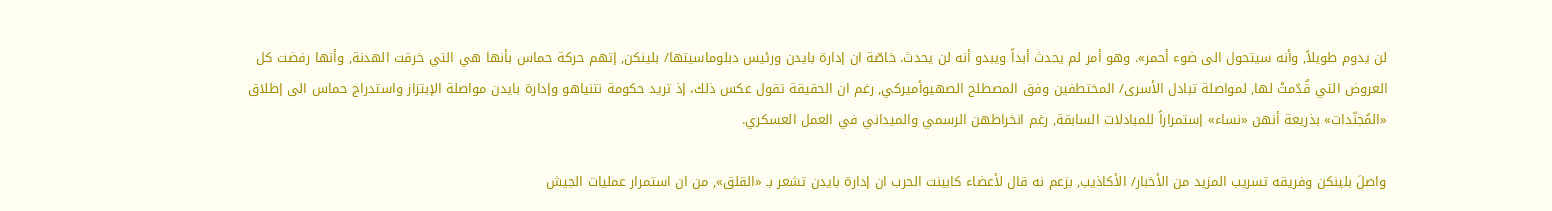لن يدوم طويلاً, وأنه سيتحول الى ضوء أحمر». وهو أمر لم يحدث أبداً ويبدو أنه لن يحدث. خاصّة ان إدارة بايدن ورئيس دبلوماسيتها/ بلينكن, إتهم حركة حماس بأنها هي التي خرقت الهدنة, وأنها رفضت كل العروض التي قُدّمتْ لها, لمواصلة تبادل الأسرى/ المختطفين وفق المصطلح الصهيوأميركي, رغم ان الحقيقة تقول عكس ذلك، إذ تريد حكومة نتنياهو وإدارة بايدن مواصلة الإبتزاز واستدراج حماس الى إطلاق «المُجنّدات» بذريعة أنهن «نساء» إستمراراً للمبادلات السابقة, رغم انخراطهن الرسمي والميداني في العمل العسكري.

واصلَ بلينكن وفريقه تسريب المزيد من الأخبار/ الأكاذيب, بزعم نه قال لأعضاء كابينت الحرب ان إدارة بايدن تشعر بـ «القلق», من ان استمرار عمليات الجيش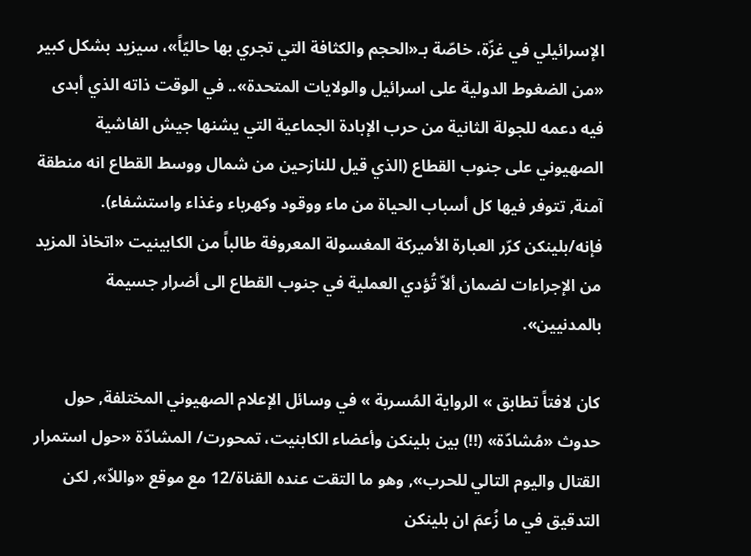الإسرائيلي في غزّة، خاصّة بـ«الحجم والكثافة التي تجري بها حاليّاً»، سيزيد بشكل كبير «من الضغوط الدولية على اسرائيل والولايات المتحدة».. في الوقت ذاته الذي أبدى فيه دعمه للجولة الثانية من حرب الإبادة الجماعية التي يشنها جيش الفاشية الصهيوني على جنوب القطاع (الذي قيل للنازحين من شمال ووسط القطاع انه منطقة آمنة, تتوفر فيها كل أسباب الحياة من ماء ووقود وكهرباء وغذاء واستشفاء). فإنه/بلينكن كرّر العبارة الأميركة المغسولة المعروفة طالباً من الكابينيت «اتخاذ المزيد من الإجراءات لضمان ألاّ تُؤدي العملية في جنوب القطاع الى أضرار جسيمة بالمدنيين».

كان لافتاً تطابق » الرواية المُسربة » في وسائل الإعلام الصهيوني المختلفة, حول حدوث «مُشادّة» (!!) بين بلينكن وأعضاء الكابنيت، تمحورت/ المشادّة «حول استمرار القتال واليوم التالي للحرب», وهو ما التقت عنده القناة/12 مع موقع «واللاّ», لكن التدقيق في ما زُعمَ ان بلينكن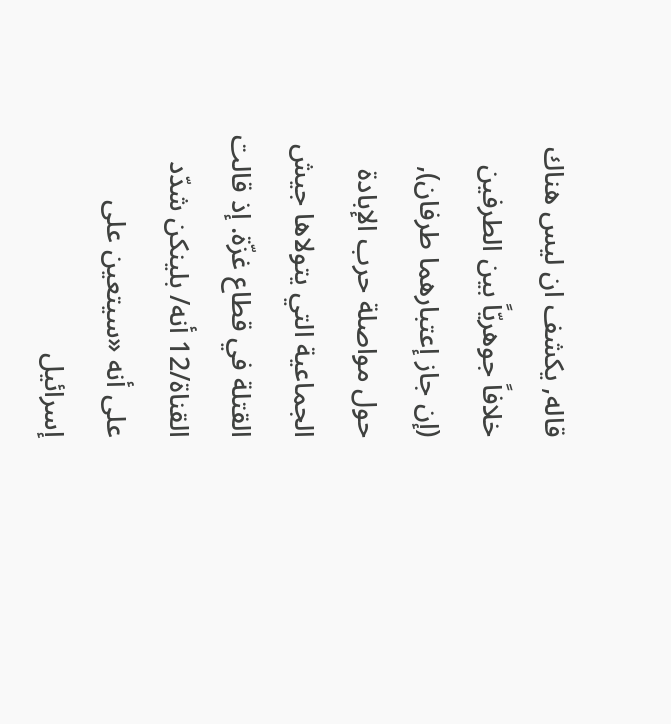قاله, يكشف ان ليس هناك خلافاً جوهريّاً بين الطرفين (إن جاز إعتبارهما طرفان), حول مواصلة حرب الإبادة الجماعية التي يتولاها جيش القتلة في قطاع غزّة. إذ قالت القناة/12 أنه/ بلينكن شدّد على أنه «سيتعين على إسرائيل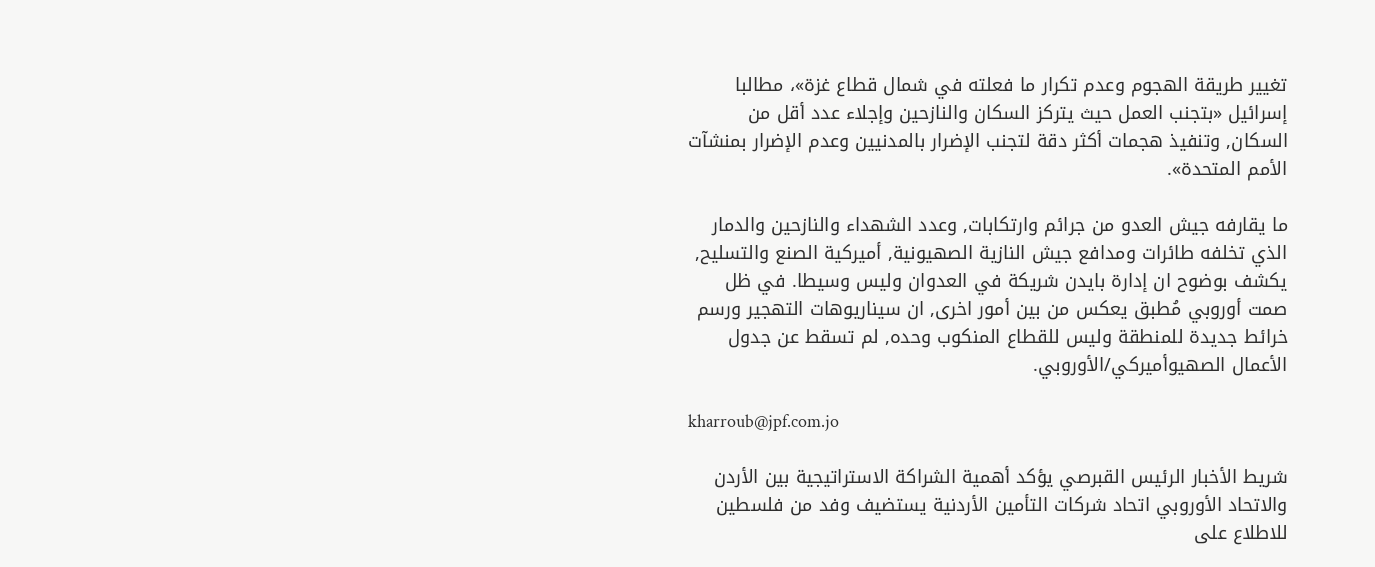تغيير طريقة الهجوم وعدم تكرار ما فعلته في شمال قطاع غزة»، مطالبا إسرائيل «بتجنب العمل حيث يتركز السكان والنازحين وإجلاء عدد أقل من السكان, وتنفيذ هجمات أكثر دقة لتجنب الإضرار بالمدنيين وعدم الإضرار بمنشآت الأمم المتحدة».

ما يقارفه جيش العدو من جرائم وارتكابات, وعدد الشهداء والنازحين والدمار الذي تخلفه طائرات ومدافع جيش النازية الصهيونية, أميركية الصنع والتسليح, يكشف بوضوح ان إدارة بايدن شريكة في العدوان وليس وسيطا. في ظل صمت أوروبي مُطبق يعكس من بين أمور اخرى, ان سيناريوهات التهجير ورسم خرائط جديدة للمنطقة وليس للقطاع المنكوب وحده, لم تسقط عن جدول الأعمال الصهيوأميركي/الأوروبي.

kharroub@jpf.com.jo

شريط الأخبار الرئيس القبرصي يؤكد أهمية الشراكة الاستراتيجية بين الأردن والاتحاد الأوروبي اتحاد شركات التأمين الأردنية يستضيف وفد من فلسطين للاطلاع على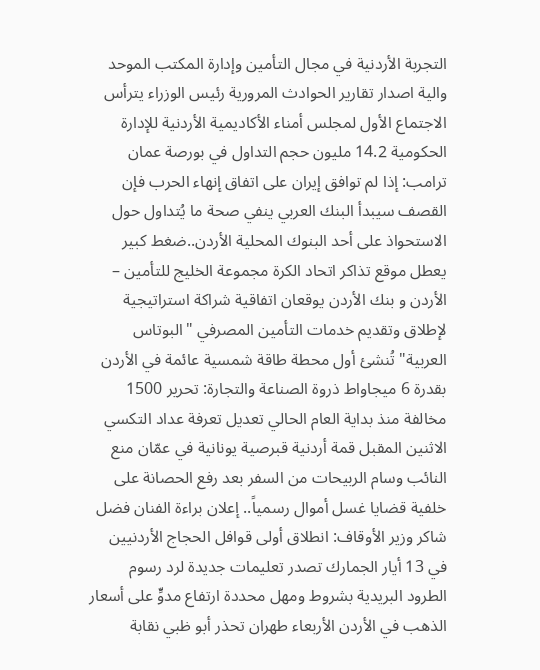التجربة الأردنية في مجال التأمين وإدارة المكتب الموحد والية اصدار تقارير الحوادث المرورية رئيس الوزراء يترأس الاجتماع الأول لمجلس أمناء الأكاديمية الأردنية للإدارة الحكومية 14.2 مليون حجم التداول في بورصة عمان ترامب: إذا لم توافق إيران على اتفاق إنهاء الحرب فإن القصف سيبدأ البنك العربي ينفي صحة ما يُتداول حول الاستحواذ على أحد البنوك المحلية الأردن..ضغط كبير يعطل موقع تذاكر اتحاد الكرة مجموعة الخليج للتأمين – الأردن و بنك الأردن يوقعان اتفاقية شراكة استراتيجية لإطلاق وتقديم خدمات التأمين المصرفي "البوتاس العربية" تُنشئ أول محطة طاقة شمسية عائمة في الأردن بقدرة 6 ميجاواط ذروة الصناعة والتجارة: تحرير 1500 مخالفة منذ بداية العام الحالي تعديل تعرفة عداد التكسي الاثنين المقبل قمة أردنية قبرصية يونانية في عمّان منع النائب وسام الربيحات من السفر بعد رفع الحصانة على خلفية قضايا غسل أموال رسمياً.. إعلان براءة الفنان فضل شاكر وزير الأوقاف: انطلاق أولى قوافل الحجاج الأردنيين في 13 أيار الجمارك تصدر تعليمات جديدة لرد رسوم الطرود البريدية بشروط ومهل محددة ارتفاع مدوٍّ على أسعار الذهب في الأردن الأربعاء طهران تحذر أبو ظبي نقابة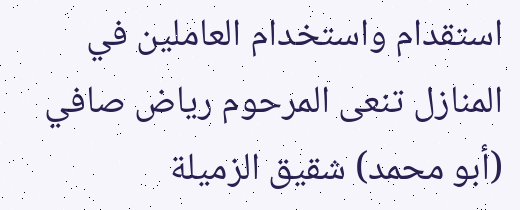استقدام واستخدام العاملين في المنازل تنعى المرحوم رياض صافي (أبو محمد) شقيق الزميلة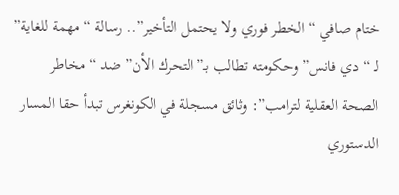ختام صافي “الخطر فوري ولا يحتمل التأخير”.. رسالة “مهمة للغاية” لـ “دي فانس” وحكومته تطالب بـ”التحرك الأن” ضد “مخاطر الصحة العقلية لترامب”: وثائق مسجلة في الكونغرس تبدأ حقا المسار الدستوري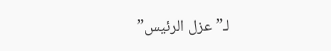لـ”عزل الرئيس”